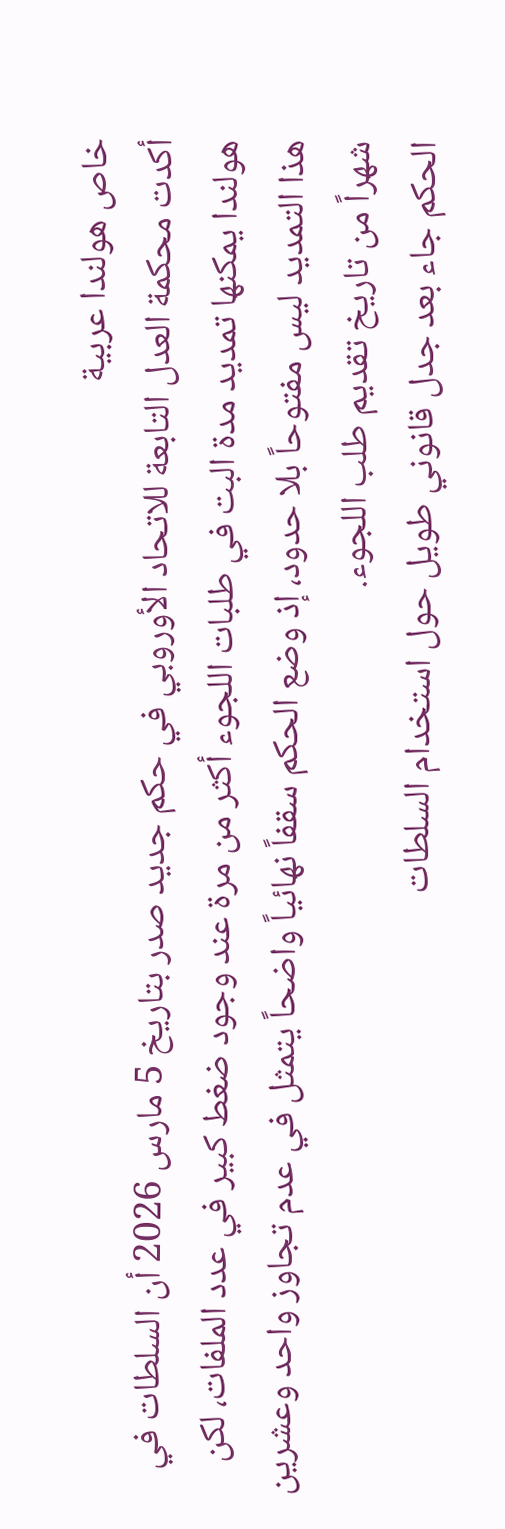خاص هولندا عربية
أكدت محكمة العدل التابعة للاتحاد الأوروبي في حكم جديد صدر بتاريخ 5 مارس 2026 أن السلطات في هولندا يمكنها تمديد مدة البت في طلبات اللجوء أكثر من مرة عند وجود ضغط كبير في عدد الملفات، لكن هذا التمديد ليس مفتوحاً بلا حدود، إذ وضع الحكم سقفاً نهائياً واضحاً يتمثل في عدم تجاوز واحد وعشرين شهراً من تاريخ تقديم طلب اللجوء.
الحكم جاء بعد جدل قانوني طويل حول استخدام السلطات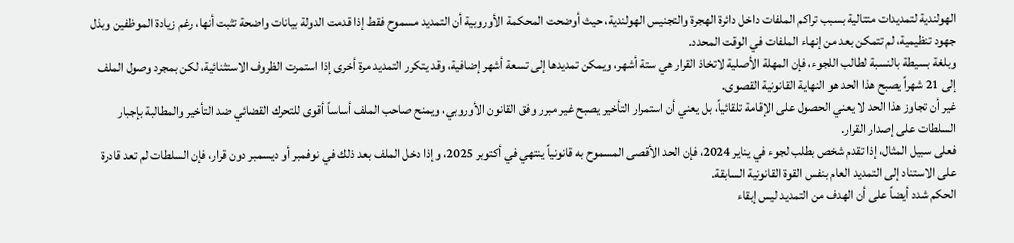الهولندية لتمديدات متتالية بسبب تراكم الملفات داخل دائرة الهجرة والتجنيس الهولندية، حيث أوضحت المحكمة الأوروبية أن التمديد مسموح فقط إذا قدمت الدولة بيانات واضحة تثبت أنها، رغم زيادة الموظفين وبذل جهود تنظيمية، لم تتمكن بعد من إنهاء الملفات في الوقت المحدد.
وبلغة بسيطة بالنسبة لطالب اللجوء، فإن المهلة الأصلية لاتخاذ القرار هي ستة أشهر، ويمكن تمديدها إلى تسعة أشهر إضافية، وقد يتكرر التمديد مرة أخرى إذا استمرت الظروف الاستثنائية، لكن بمجرد وصول الملف إلى 21 شهراً يصبح هذا الحد هو النهاية القانونية القصوى.
غير أن تجاوز هذا الحد لا يعني الحصول على الإقامة تلقائياً، بل يعني أن استمرار التأخير يصبح غير مبرر وفق القانون الأوروبي، ويمنح صاحب الملف أساساً أقوى للتحرك القضائي ضد التأخير والمطالبة بإجبار السلطات على إصدار القرار.
فعلى سبيل المثال، إذا تقدم شخص بطلب لجوء في يناير 2024، فإن الحد الأقصى المسموح به قانونياً ينتهي في أكتوبر 2025، وإذا دخل الملف بعد ذلك في نوفمبر أو ديسمبر دون قرار، فإن السلطات لم تعد قادرة على الاستناد إلى التمديد العام بنفس القوة القانونية السابقة.
الحكم شدد أيضاً على أن الهدف من التمديد ليس إبقاء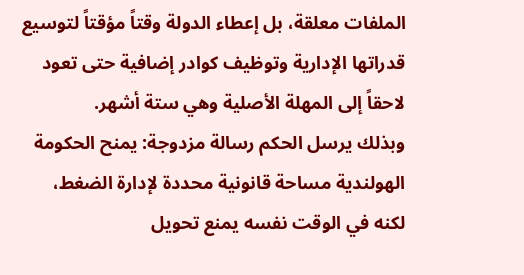الملفات معلقة، بل إعطاء الدولة وقتاً مؤقتاً لتوسيع قدراتها الإدارية وتوظيف كوادر إضافية حتى تعود لاحقاً إلى المهلة الأصلية وهي ستة أشهر.
وبذلك يرسل الحكم رسالة مزدوجة: يمنح الحكومة الهولندية مساحة قانونية محددة لإدارة الضغط، لكنه في الوقت نفسه يمنع تحويل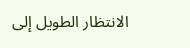الانتظار الطويل إلى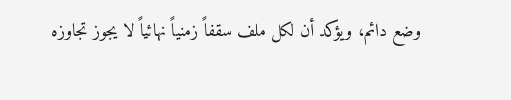وضع دائم، ويؤكد أن لكل ملف سقفاً زمنياً نهائياً لا يجوز تجاوزه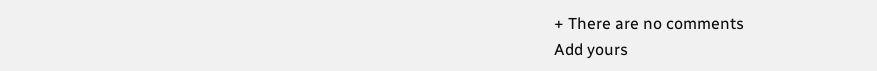+ There are no comments
Add yours